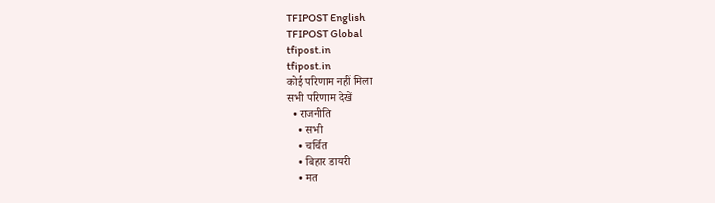TFIPOST English
TFIPOST Global
tfipost.in
tfipost.in
कोई परिणाम नहीं मिला
सभी परिणाम देखें
  • राजनीति
    • सभी
    • चर्चित
    • बिहार डायरी
    • मत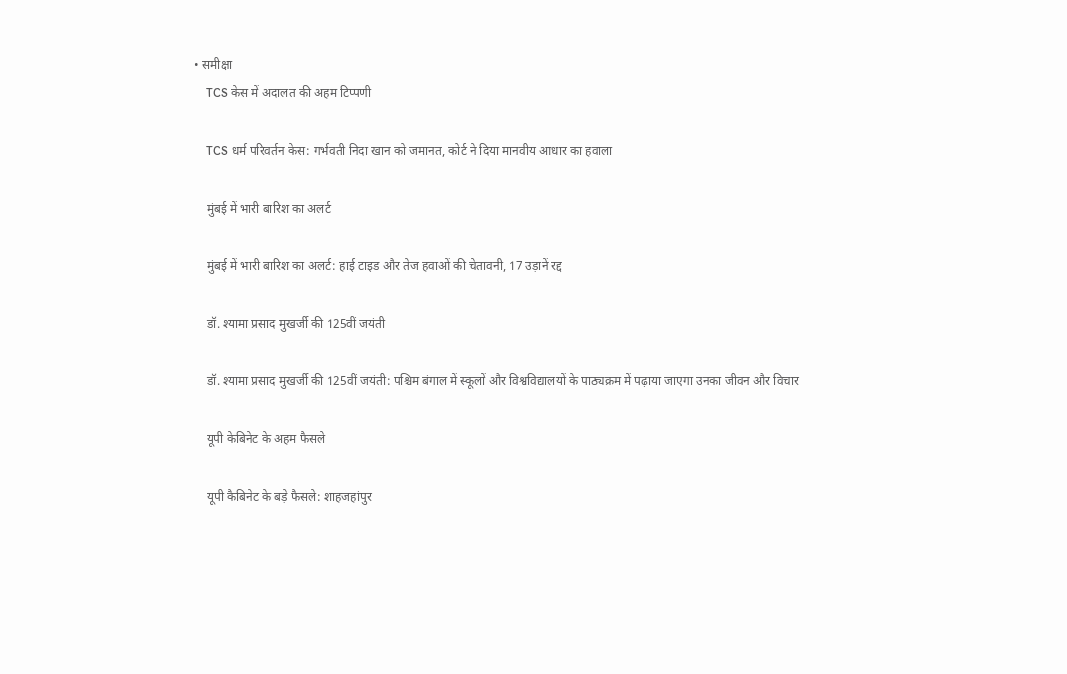• समीक्षा
    TCS केस में अदालत की अहम टिप्पणी

    TCS धर्म परिवर्तन केस: गर्भवती निदा खान को जमानत, कोर्ट ने दिया मानवीय आधार का हवाला

    मुंबई में भारी बारिश का अलर्ट

    मुंबई में भारी बारिश का अलर्ट: हाई टाइड और तेज हवाओं की चेतावनी, 17 उड़ानें रद्द

    डॉ. श्यामा प्रसाद मुखर्जी की 125वीं जयंती

    डॉ. श्यामा प्रसाद मुखर्जी की 125वीं जयंती: पश्चिम बंगाल में स्कूलों और विश्वविद्यालयों के पाठ्यक्रम में पढ़ाया जाएगा उनका जीवन और विचार

    यूपी केबिनेट के अहम फैसले

    यूपी कैबिनेट के बड़े फैसले: शाहजहांपुर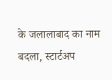के जलालाबाद का नाम बदला, स्टार्टअप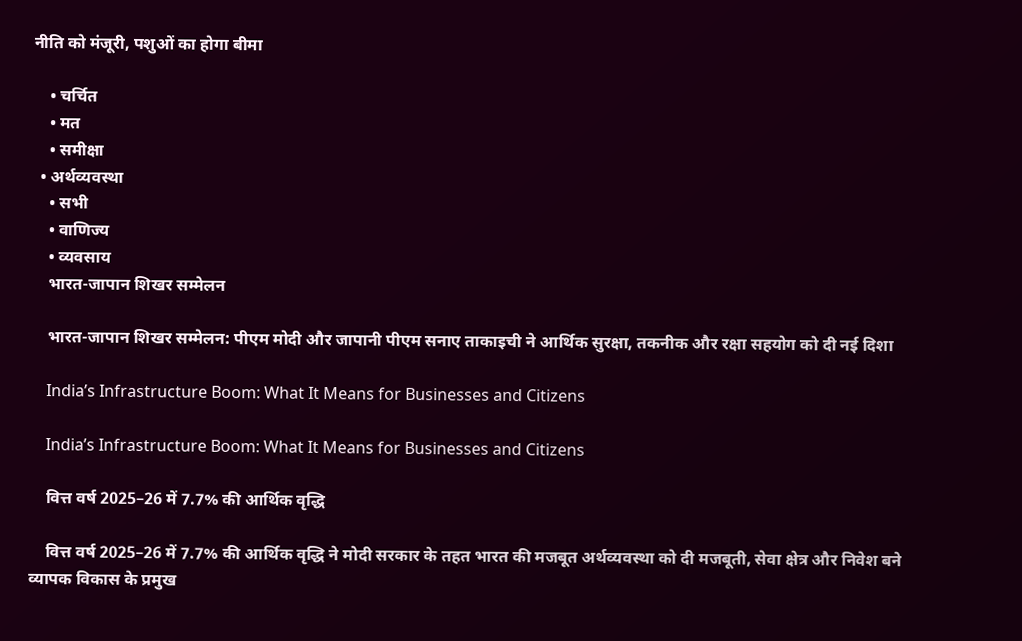नीति को मंजूरी, पशुओं का होगा बीमा

    • चर्चित
    • मत
    • समीक्षा
  • अर्थव्यवस्था
    • सभी
    • वाणिज्य
    • व्यवसाय
    भारत-जापान शिखर सम्मेलन

    भारत-जापान शिखर सम्मेलन: पीएम मोदी और जापानी पीएम सनाए ताकाइची ने आर्थिक सुरक्षा, तकनीक और रक्षा सहयोग को दी नई दिशा

    India’s Infrastructure Boom: What It Means for Businesses and Citizens

    India’s Infrastructure Boom: What It Means for Businesses and Citizens

    वित्त वर्ष 2025–26 में 7.7% की आर्थिक वृद्धि

    वित्त वर्ष 2025–26 में 7.7% की आर्थिक वृद्धि ने मोदी सरकार के तहत भारत की मजबूत अर्थव्यवस्था को दी मजबूती, सेवा क्षेत्र और निवेश बने व्यापक विकास के प्रमुख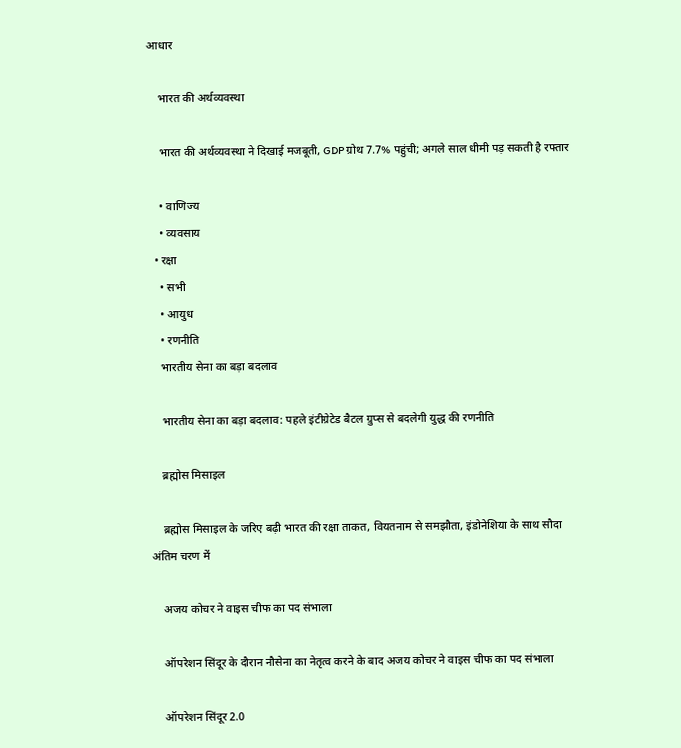आधार

    भारत की अर्थव्यवस्था

    भारत की अर्थव्यवस्था ने दिखाई मजबूती, GDP ग्रोथ 7.7% पहुंची; अगले साल धीमी पड़ सकती है रफ्तार

    • वाणिज्य
    • व्यवसाय
  • रक्षा
    • सभी
    • आयुध
    • रणनीति
    भारतीय सेना का बड़ा बदलाव

    भारतीय सेना का बड़ा बदलाव: पहले इंटीग्रेटेड बैटल ग्रुप्स से बदलेगी युद्ध की रणनीति

    ब्रह्मोस मिसाइल

    ब्रह्मोस मिसाइल के जरिए बढ़ी भारत की रक्षा ताकत, वियतनाम से समझौता, इंडोनेशिया के साथ सौदा अंतिम चरण में

    अजय कोचर ने वाइस चीफ का पद संभाला

    ऑपरेशन सिंदूर के दौरान नौसेना का नेतृत्व करने के बाद अजय कोचर ने वाइस चीफ का पद संभाला

    ऑपरेशन सिंदूर 2.0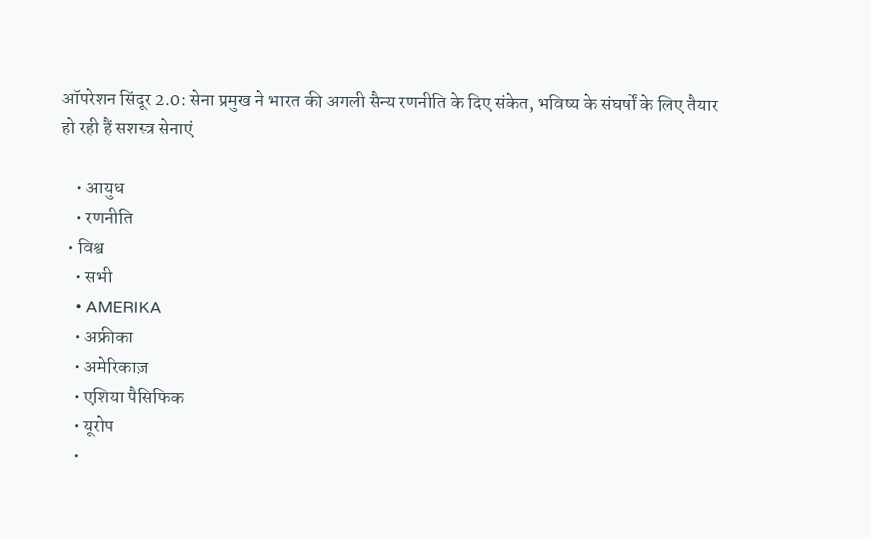ऑपरेशन सिंदूर 2.0: सेना प्रमुख ने भारत की अगली सैन्य रणनीति के दिए संकेत, भविष्य के संघर्षों के लिए तैयार हो रही हैं सशस्त्र सेनाएं

    • आयुध
    • रणनीति
  • विश्व
    • सभी
    • AMERIKA
    • अफ्रीका
    • अमेरिकाज़
    • एशिया पैसिफिक
    • यूरोप
    •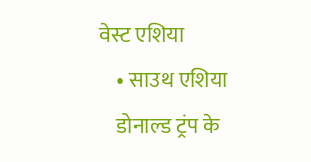वेस्ट एशिया
    • साउथ एशिया
    डोनाल्ड ट्रंप के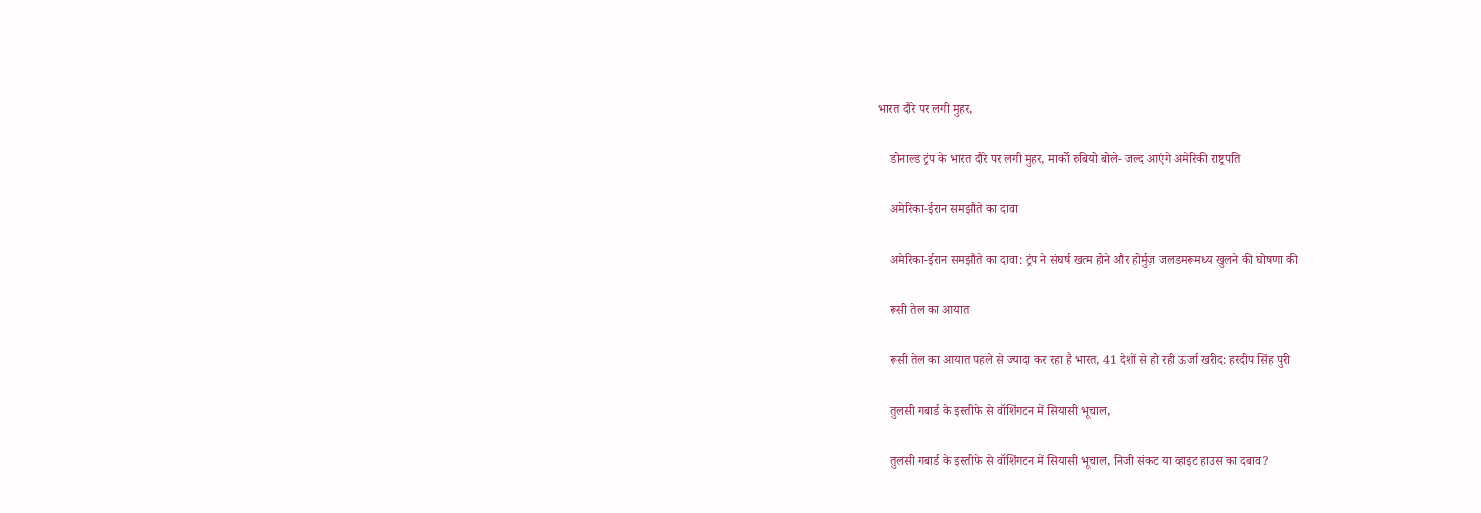भारत दौरे पर लगी मुहर,

    डोनाल्ड ट्रंप के भारत दौरे पर लगी मुहर, मार्को रुबियो बोले- जल्द आएंगे अमेरिकी राष्ट्रपति

    अमेरिका-ईरान समझौते का दावा

    अमेरिका-ईरान समझौते का दावा: ट्रंप ने संघर्ष खत्म होने और होर्मुज़ जलडमरूमध्य खुलने की घोषणा की

    रूसी तेल का आयात

    रूसी तेल का आयात पहले से ज्यादा कर रहा है भारत, 41 देशों से हो रही ऊर्जा खरीद: हरदीप सिंह पुरी

    तुलसी गबार्ड के इस्तीफे से वॉशिंगटन में सियासी भूचाल,

    तुलसी गबार्ड के इस्तीफे से वॉशिंगटन में सियासी भूचाल, निजी संकट या व्हाइट हाउस का दबाव?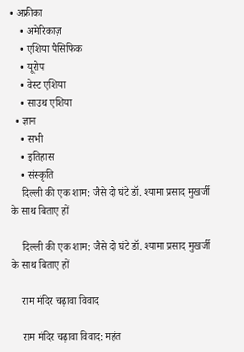• अफ्रीका
    • अमेरिकाज़
    • एशिया पैसिफिक
    • यूरोप
    • वेस्ट एशिया
    • साउथ एशिया
  • ज्ञान
    • सभी
    • इतिहास
    • संस्कृति
    दिल्ली की एक शाम: जैसे दो घंटे डॉ. श्यामा प्रसाद मुखर्जी के साथ बिताए हों

    दिल्ली की एक शाम: जैसे दो घंटे डॉ. श्यामा प्रसाद मुखर्जी के साथ बिताए हों

    राम मंदिर चढ़ावा विवाद

    राम मंदिर चढ़ावा विवाद: महंत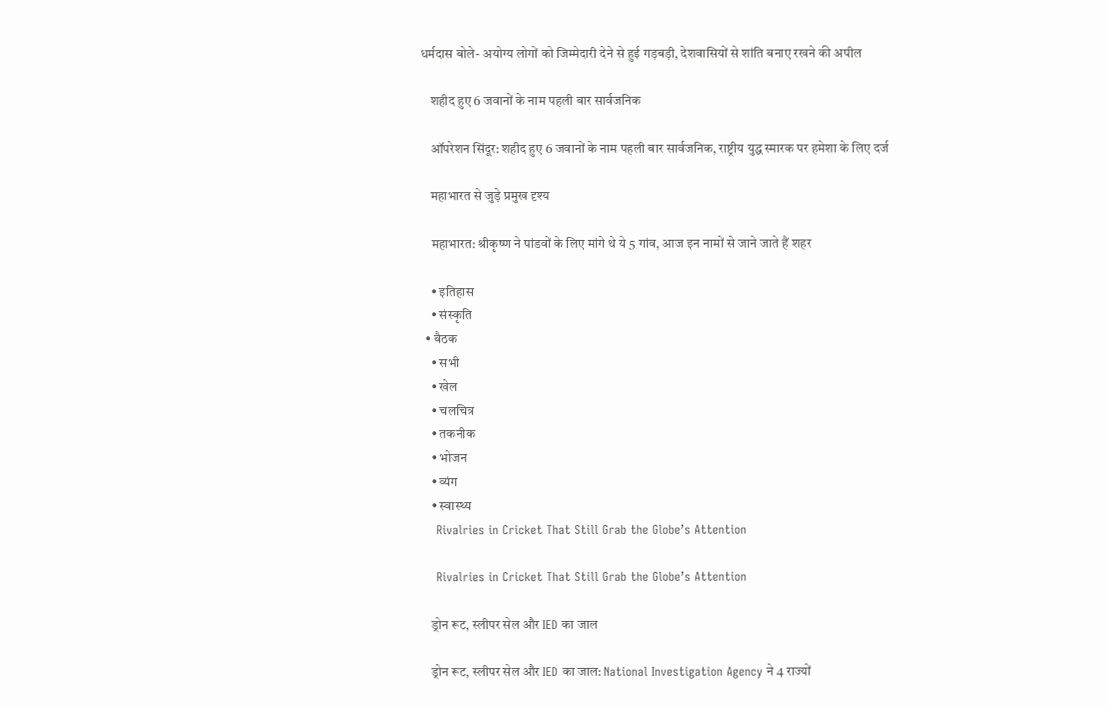धर्मदास बोले- अयोग्य लोगों को जिम्मेदारी देने से हुई गड़बड़ी, देशवासियों से शांति बनाए रखने की अपील

    शहीद हुए 6 जवानों के नाम पहली बार सार्वजनिक

    ऑपरेशन सिंदूर: शहीद हुए 6 जवानों के नाम पहली बार सार्वजनिक, राष्ट्रीय युद्ध स्मारक पर हमेशा के लिए दर्ज

    महाभारत से जुड़े प्रमुख दृश्य

    महाभारत: श्रीकृष्ण ने पांडवों के लिए मांगे थे ये 5 गांव, आज इन नामों से जाने जाते हैं शहर

    • इतिहास
    • संस्कृति
  • बैठक
    • सभी
    • खेल
    • चलचित्र
    • तकनीक
    • भोजन
    • व्यंग
    • स्वास्थ्य
    Rivalries in Cricket That Still Grab the Globe’s Attention

    Rivalries in Cricket That Still Grab the Globe’s Attention

    ड्रोन रूट, स्लीपर सेल और IED का जाल

    ड्रोन रूट, स्लीपर सेल और IED का जाल: National Investigation Agency ने 4 राज्यों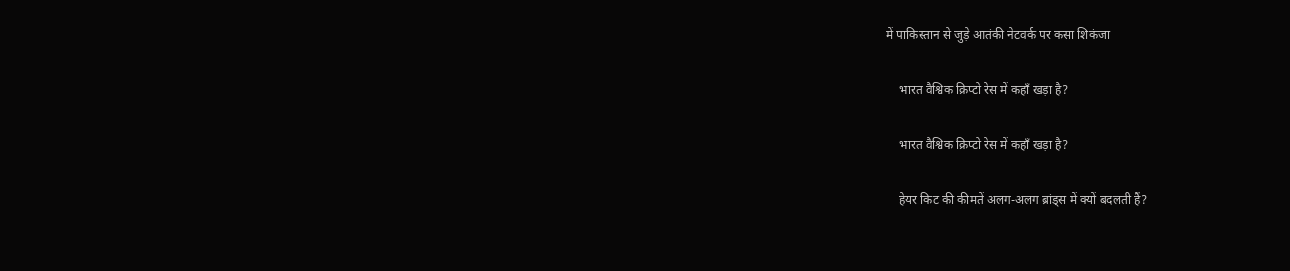में पाकिस्तान से जुड़े आतंकी नेटवर्क पर कसा शिकंजा

    भारत वैश्विक क्रिप्टो रेस में कहाँ खड़ा है?

    भारत वैश्विक क्रिप्टो रेस में कहाँ खड़ा है?

    हेयर किट की कीमतें अलग-अलग ब्रांड्स में क्यों बदलती हैं?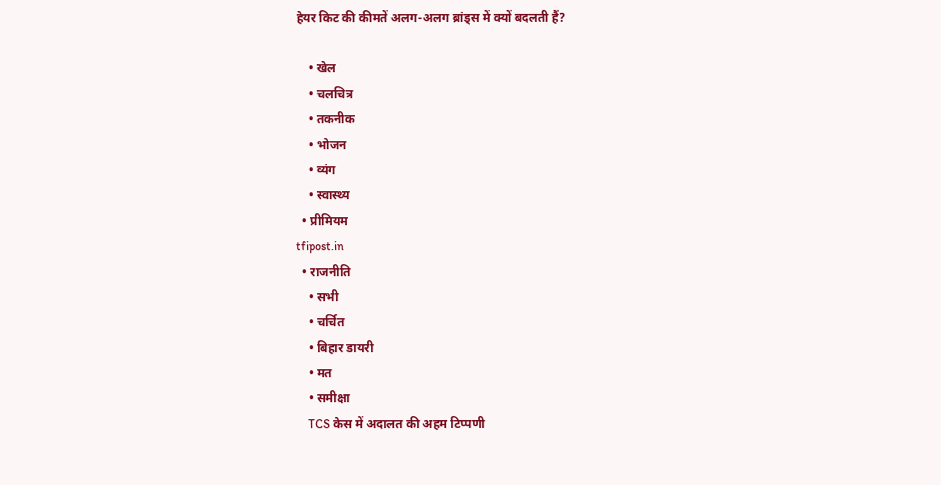हेयर किट की कीमतें अलग-अलग ब्रांड्स में क्यों बदलती हैं?

    • खेल
    • चलचित्र
    • तकनीक
    • भोजन
    • व्यंग
    • स्वास्थ्य
  • प्रीमियम
tfipost.in
  • राजनीति
    • सभी
    • चर्चित
    • बिहार डायरी
    • मत
    • समीक्षा
    TCS केस में अदालत की अहम टिप्पणी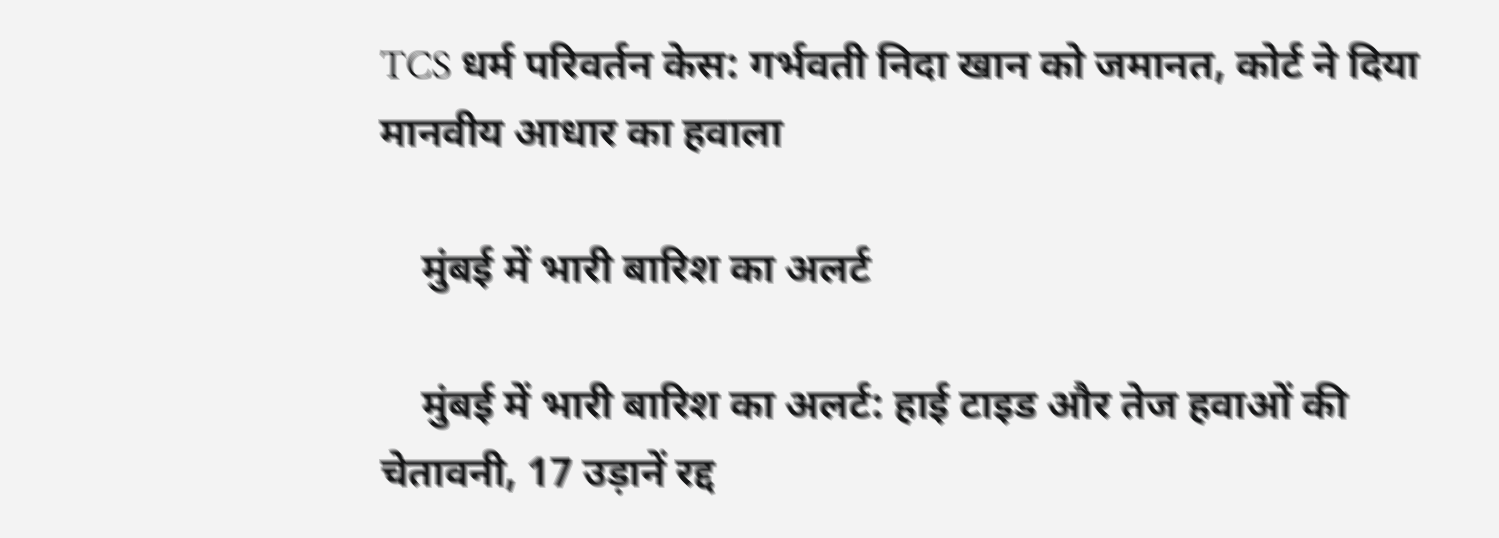TCS धर्म परिवर्तन केस: गर्भवती निदा खान को जमानत, कोर्ट ने दिया मानवीय आधार का हवाला

    मुंबई में भारी बारिश का अलर्ट

    मुंबई में भारी बारिश का अलर्ट: हाई टाइड और तेज हवाओं की चेतावनी, 17 उड़ानें रद्द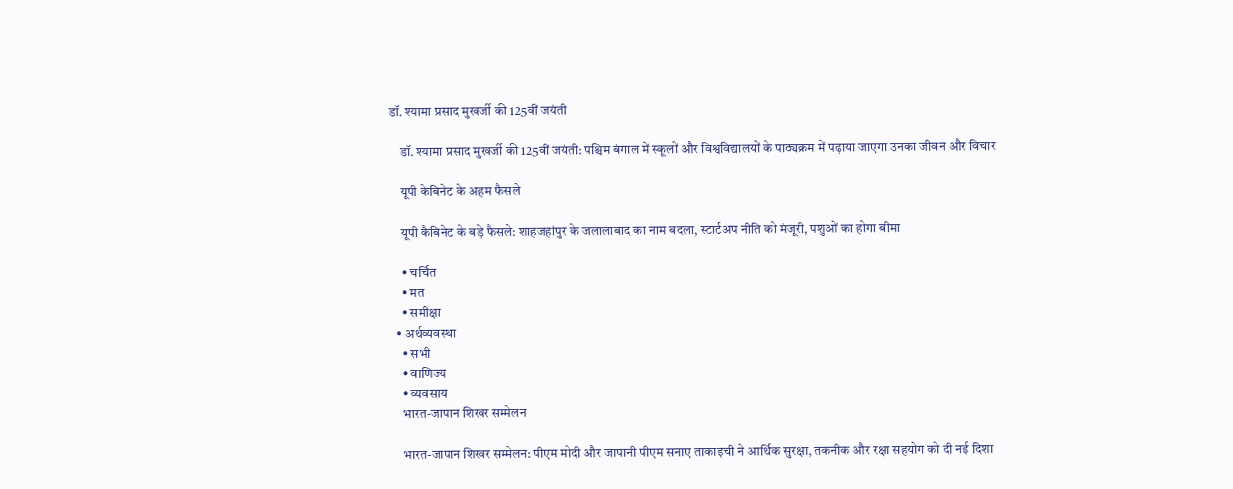डॉ. श्यामा प्रसाद मुखर्जी की 125वीं जयंती

    डॉ. श्यामा प्रसाद मुखर्जी की 125वीं जयंती: पश्चिम बंगाल में स्कूलों और विश्वविद्यालयों के पाठ्यक्रम में पढ़ाया जाएगा उनका जीवन और विचार

    यूपी केबिनेट के अहम फैसले

    यूपी कैबिनेट के बड़े फैसले: शाहजहांपुर के जलालाबाद का नाम बदला, स्टार्टअप नीति को मंजूरी, पशुओं का होगा बीमा

    • चर्चित
    • मत
    • समीक्षा
  • अर्थव्यवस्था
    • सभी
    • वाणिज्य
    • व्यवसाय
    भारत-जापान शिखर सम्मेलन

    भारत-जापान शिखर सम्मेलन: पीएम मोदी और जापानी पीएम सनाए ताकाइची ने आर्थिक सुरक्षा, तकनीक और रक्षा सहयोग को दी नई दिशा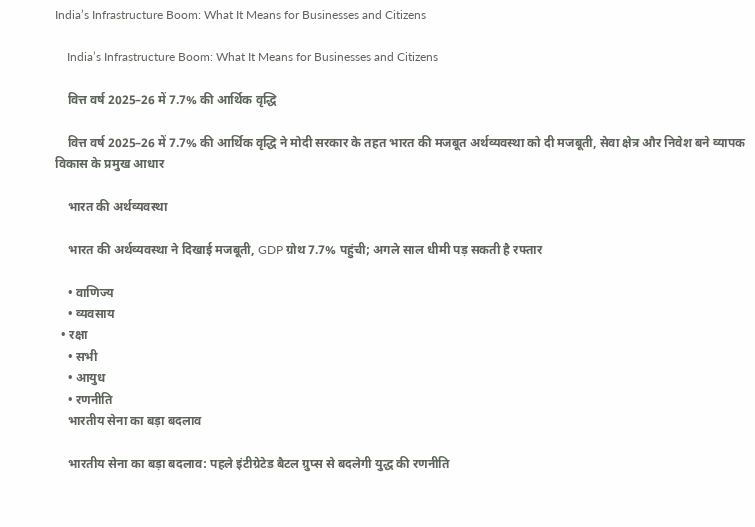India’s Infrastructure Boom: What It Means for Businesses and Citizens

    India’s Infrastructure Boom: What It Means for Businesses and Citizens

    वित्त वर्ष 2025–26 में 7.7% की आर्थिक वृद्धि

    वित्त वर्ष 2025–26 में 7.7% की आर्थिक वृद्धि ने मोदी सरकार के तहत भारत की मजबूत अर्थव्यवस्था को दी मजबूती, सेवा क्षेत्र और निवेश बने व्यापक विकास के प्रमुख आधार

    भारत की अर्थव्यवस्था

    भारत की अर्थव्यवस्था ने दिखाई मजबूती, GDP ग्रोथ 7.7% पहुंची; अगले साल धीमी पड़ सकती है रफ्तार

    • वाणिज्य
    • व्यवसाय
  • रक्षा
    • सभी
    • आयुध
    • रणनीति
    भारतीय सेना का बड़ा बदलाव

    भारतीय सेना का बड़ा बदलाव: पहले इंटीग्रेटेड बैटल ग्रुप्स से बदलेगी युद्ध की रणनीति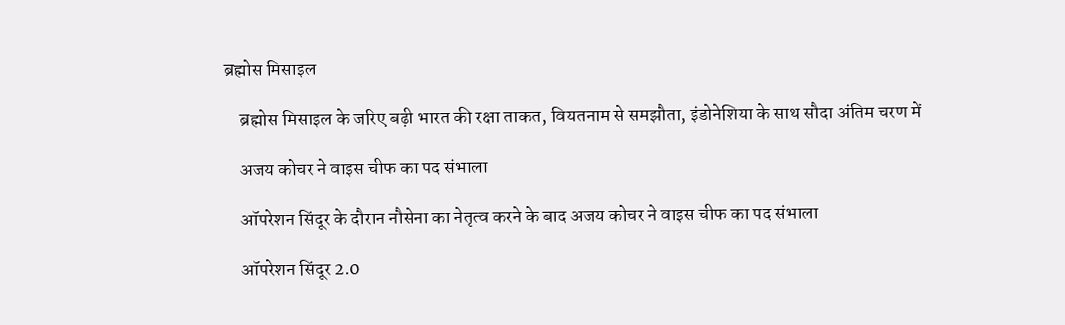ब्रह्मोस मिसाइल

    ब्रह्मोस मिसाइल के जरिए बढ़ी भारत की रक्षा ताकत, वियतनाम से समझौता, इंडोनेशिया के साथ सौदा अंतिम चरण में

    अजय कोचर ने वाइस चीफ का पद संभाला

    ऑपरेशन सिंदूर के दौरान नौसेना का नेतृत्व करने के बाद अजय कोचर ने वाइस चीफ का पद संभाला

    ऑपरेशन सिंदूर 2.0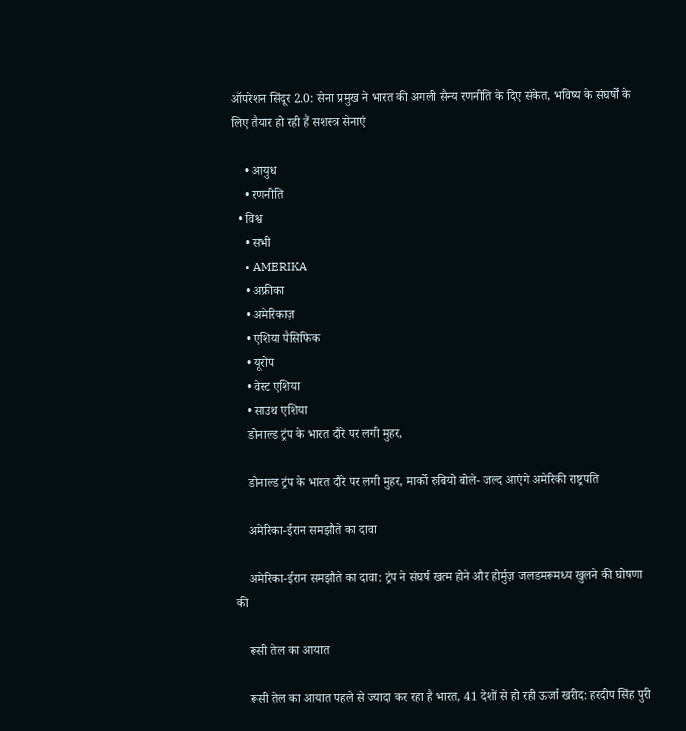ऑपरेशन सिंदूर 2.0: सेना प्रमुख ने भारत की अगली सैन्य रणनीति के दिए संकेत, भविष्य के संघर्षों के लिए तैयार हो रही हैं सशस्त्र सेनाएं

    • आयुध
    • रणनीति
  • विश्व
    • सभी
    • AMERIKA
    • अफ्रीका
    • अमेरिकाज़
    • एशिया पैसिफिक
    • यूरोप
    • वेस्ट एशिया
    • साउथ एशिया
    डोनाल्ड ट्रंप के भारत दौरे पर लगी मुहर,

    डोनाल्ड ट्रंप के भारत दौरे पर लगी मुहर, मार्को रुबियो बोले- जल्द आएंगे अमेरिकी राष्ट्रपति

    अमेरिका-ईरान समझौते का दावा

    अमेरिका-ईरान समझौते का दावा: ट्रंप ने संघर्ष खत्म होने और होर्मुज़ जलडमरूमध्य खुलने की घोषणा की

    रूसी तेल का आयात

    रूसी तेल का आयात पहले से ज्यादा कर रहा है भारत, 41 देशों से हो रही ऊर्जा खरीद: हरदीप सिंह पुरी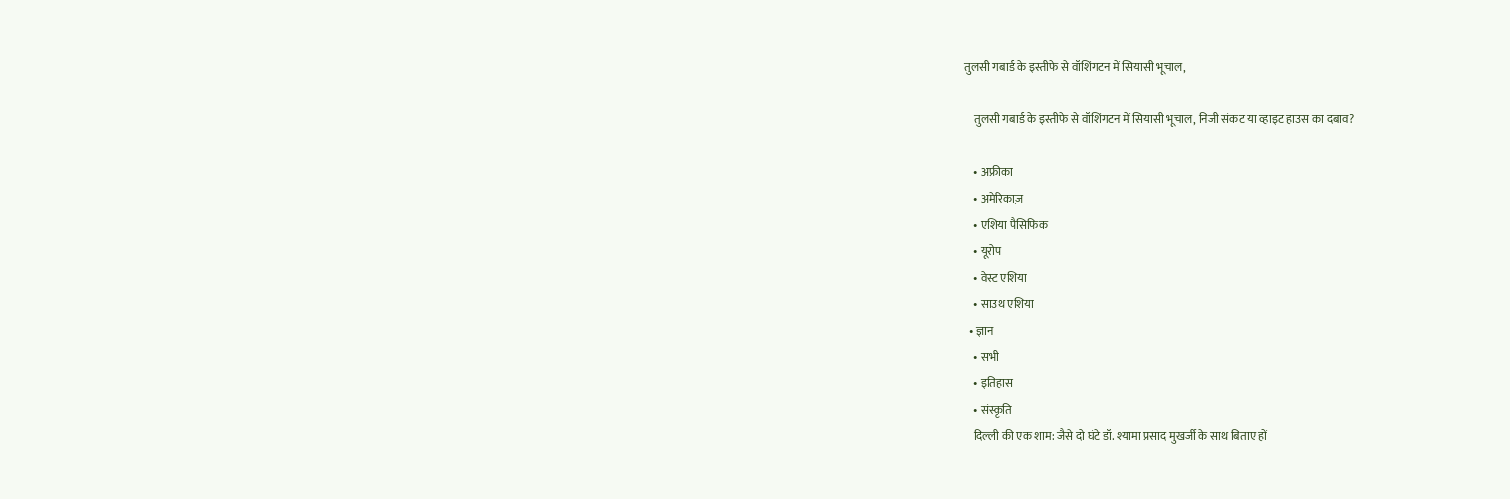तुलसी गबार्ड के इस्तीफे से वॉशिंगटन में सियासी भूचाल,

    तुलसी गबार्ड के इस्तीफे से वॉशिंगटन में सियासी भूचाल, निजी संकट या व्हाइट हाउस का दबाव?

    • अफ्रीका
    • अमेरिकाज़
    • एशिया पैसिफिक
    • यूरोप
    • वेस्ट एशिया
    • साउथ एशिया
  • ज्ञान
    • सभी
    • इतिहास
    • संस्कृति
    दिल्ली की एक शाम: जैसे दो घंटे डॉ. श्यामा प्रसाद मुखर्जी के साथ बिताए हों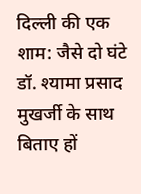दिल्ली की एक शाम: जैसे दो घंटे डॉ. श्यामा प्रसाद मुखर्जी के साथ बिताए हों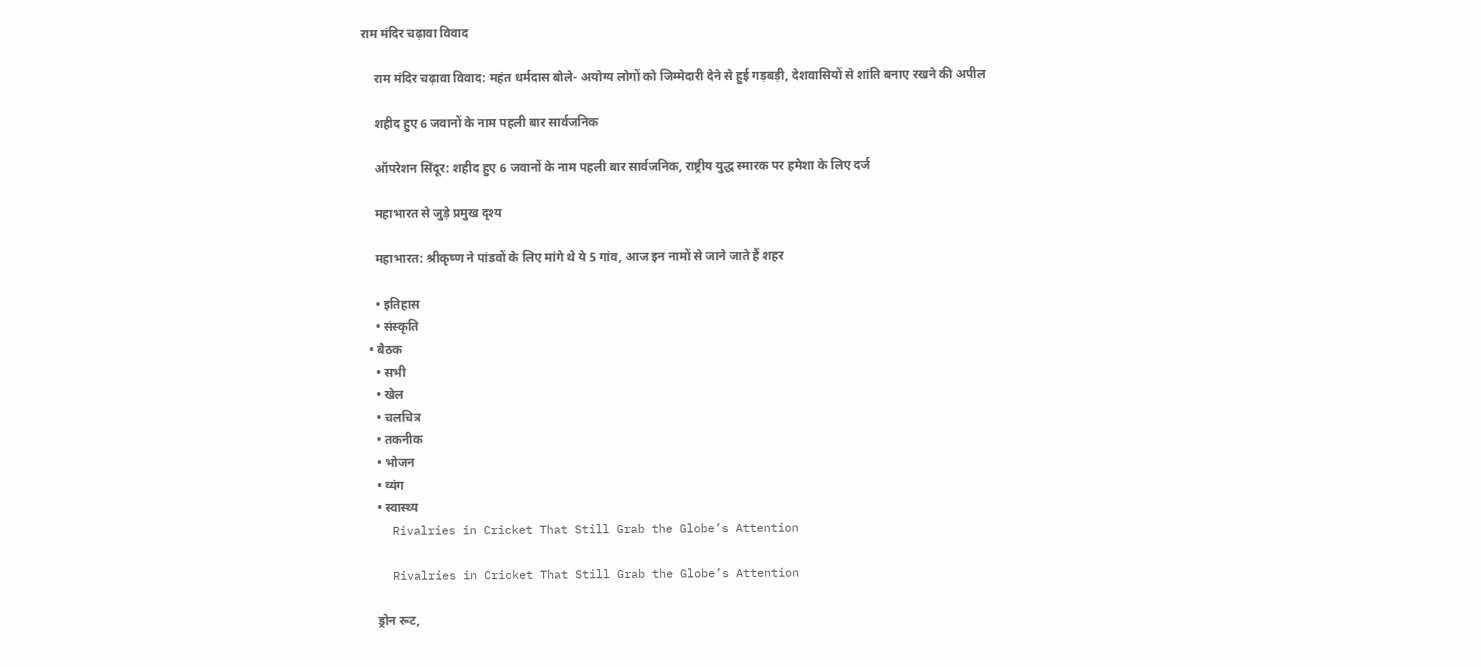राम मंदिर चढ़ावा विवाद

    राम मंदिर चढ़ावा विवाद: महंत धर्मदास बोले- अयोग्य लोगों को जिम्मेदारी देने से हुई गड़बड़ी, देशवासियों से शांति बनाए रखने की अपील

    शहीद हुए 6 जवानों के नाम पहली बार सार्वजनिक

    ऑपरेशन सिंदूर: शहीद हुए 6 जवानों के नाम पहली बार सार्वजनिक, राष्ट्रीय युद्ध स्मारक पर हमेशा के लिए दर्ज

    महाभारत से जुड़े प्रमुख दृश्य

    महाभारत: श्रीकृष्ण ने पांडवों के लिए मांगे थे ये 5 गांव, आज इन नामों से जाने जाते हैं शहर

    • इतिहास
    • संस्कृति
  • बैठक
    • सभी
    • खेल
    • चलचित्र
    • तकनीक
    • भोजन
    • व्यंग
    • स्वास्थ्य
    Rivalries in Cricket That Still Grab the Globe’s Attention

    Rivalries in Cricket That Still Grab the Globe’s Attention

    ड्रोन रूट,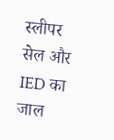स्लीपर सेल और IED का जाल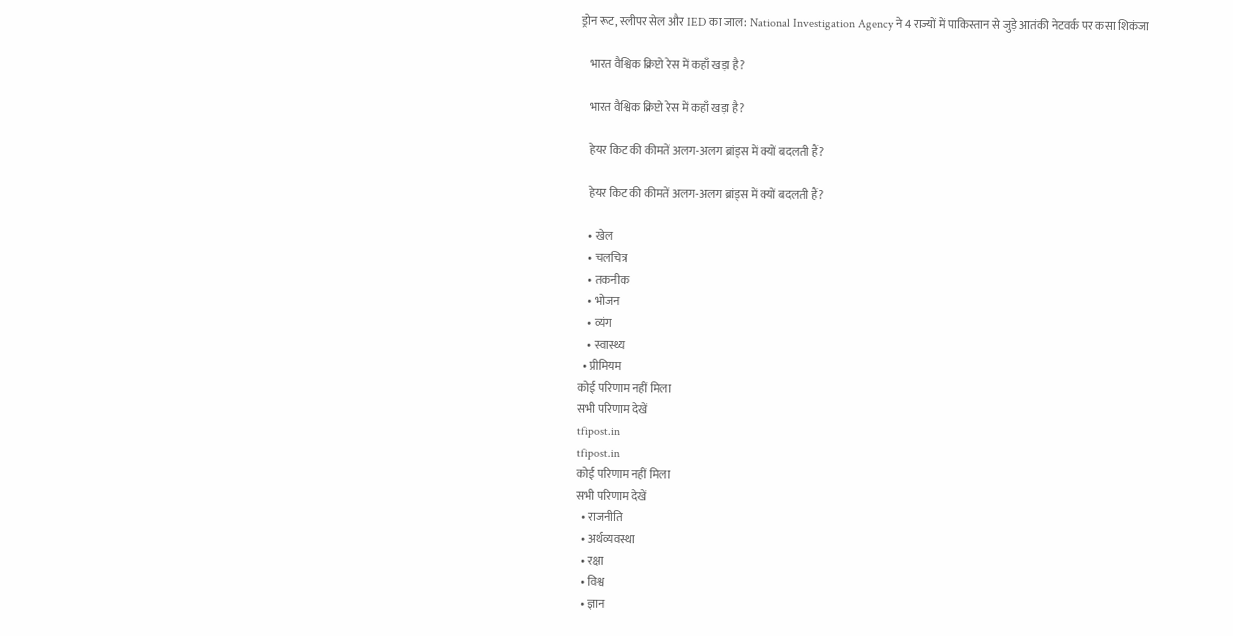ड्रोन रूट, स्लीपर सेल और IED का जाल: National Investigation Agency ने 4 राज्यों में पाकिस्तान से जुड़े आतंकी नेटवर्क पर कसा शिकंजा

    भारत वैश्विक क्रिप्टो रेस में कहाँ खड़ा है?

    भारत वैश्विक क्रिप्टो रेस में कहाँ खड़ा है?

    हेयर किट की कीमतें अलग-अलग ब्रांड्स में क्यों बदलती हैं?

    हेयर किट की कीमतें अलग-अलग ब्रांड्स में क्यों बदलती हैं?

    • खेल
    • चलचित्र
    • तकनीक
    • भोजन
    • व्यंग
    • स्वास्थ्य
  • प्रीमियम
कोई परिणाम नहीं मिला
सभी परिणाम देखें
tfipost.in
tfipost.in
कोई परिणाम नहीं मिला
सभी परिणाम देखें
  • राजनीति
  • अर्थव्यवस्था
  • रक्षा
  • विश्व
  • ज्ञान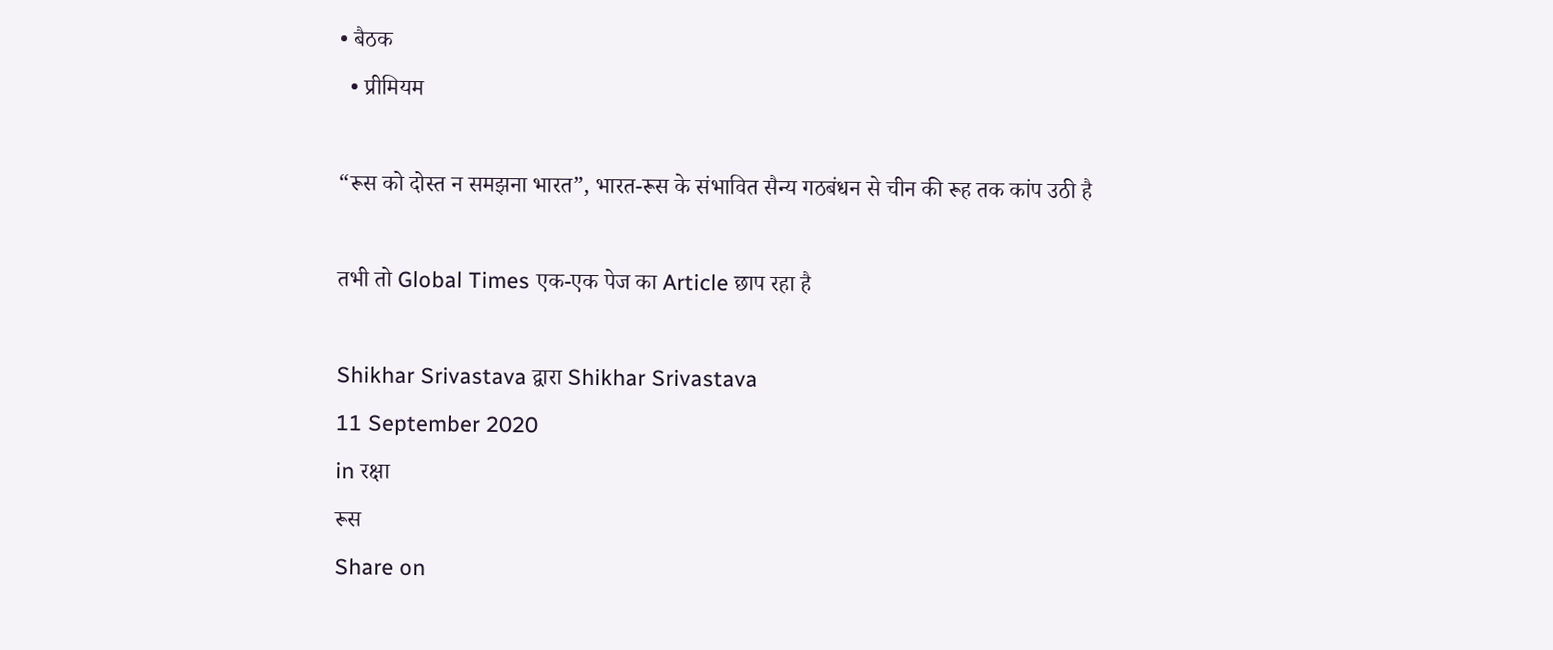• बैठक
  • प्रीमियम

“रूस को दोस्त न समझना भारत”, भारत-रूस के संभावित सैन्य गठबंधन से चीन की रूह तक कांप उठी है

तभी तो Global Times एक-एक पेज का Article छाप रहा है

Shikhar Srivastava द्वारा Shikhar Srivastava
11 September 2020
in रक्षा
रूस
Share on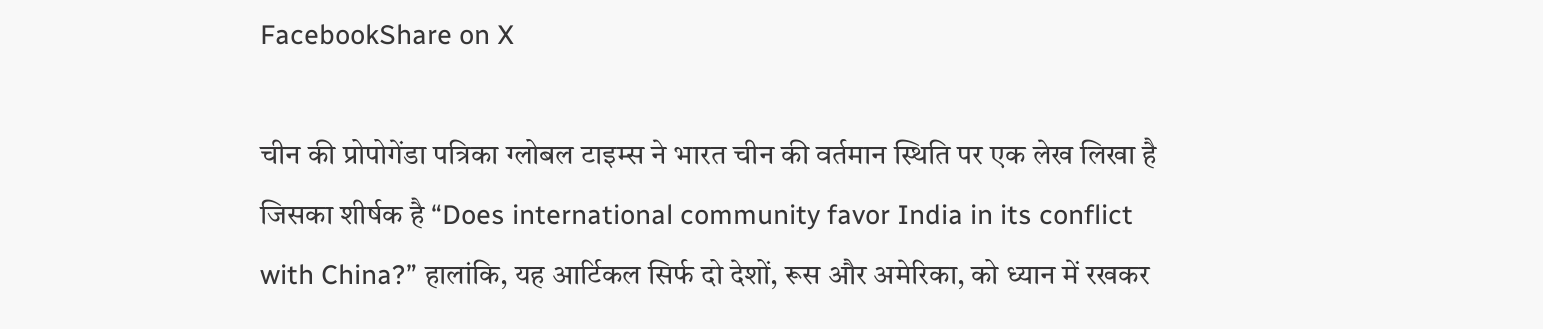FacebookShare on X

चीन की प्रोपोगेंडा पत्रिका ग्लोबल टाइम्स ने भारत चीन की वर्तमान स्थिति पर एक लेख लिखा है जिसका शीर्षक है “Does international community favor India in its conflict with China?” हालांकि, यह आर्टिकल सिर्फ दो देशों, रूस और अमेरिका, को ध्यान में रखकर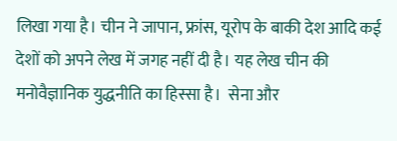लिखा गया है। चीन ने जापान, फ्रांस, यूरोप के बाकी देश आदि कई देशों को अपने लेख में जगह नहीं दी है। यह लेख चीन की मनोवैज्ञानिक युद्धनीति का हिस्सा है।  सेना और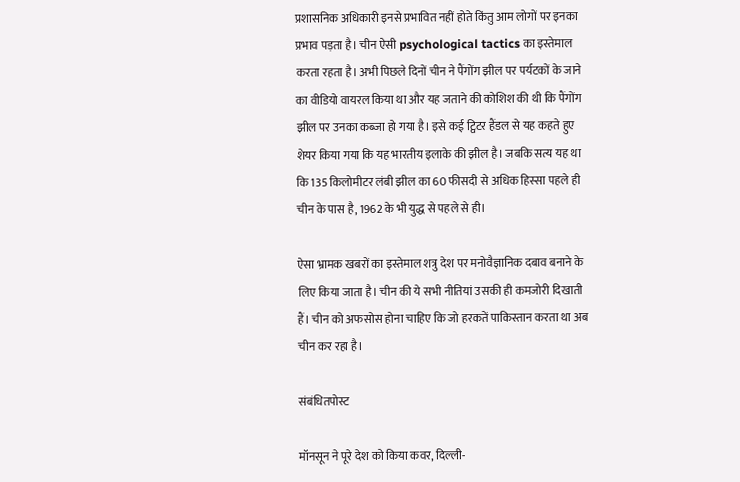प्रशासनिक अधिकारी इनसे प्रभावित नहीं होते किंतु आम लोगों पर इनका प्रभाव पड़ता है। चीन ऐसी psychological tactics का इस्तेमाल करता रहता है। अभी पिछले दिनों चीन ने पैंगोंग झील पर पर्यटकों के जाने का वीडियो वायरल किया था और यह जताने की कोशिश की थी कि पैंगोंग झील पर उनका कब्जा हो गया है। इसे कई ट्विटर हैंडल से यह कहते हुए शेयर किया गया कि यह भारतीय इलाके की झील है। जबकि सत्य यह था कि 135 किलोमीटर लंबी झील का 60 फीसदी से अधिक हिस्सा पहले ही चीन के पास है, 1962 के भी युद्ध से पहले से ही।

ऐसा भ्रामक खबरों का इस्तेमाल शत्रु देश पर मनोवैज्ञानिक दबाव बनाने के लिए किया जाता है। चीन की ये सभी नीतियां उसकी ही कमजोरी दिखाती हैं। चीन को अफसोस होना चाहिए कि जो हरकतें पाकिस्तान करता था अब चीन कर रहा है।

संबंधितपोस्ट

मॉनसून ने पूरे देश को किया कवर, दिल्ली-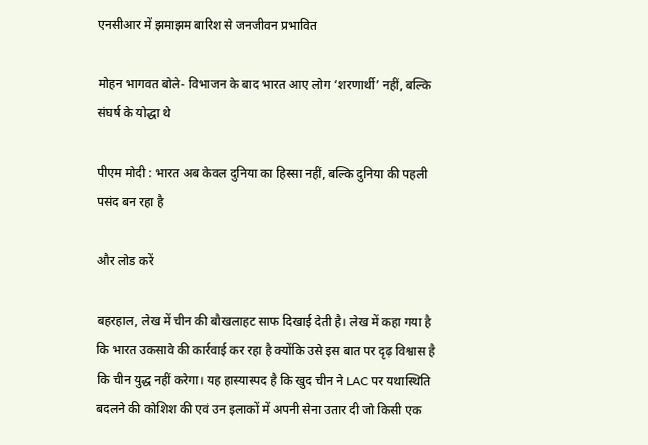एनसीआर में झमाझम बारिश से जनजीवन प्रभावित

मोहन भागवत बोले- विभाजन के बाद भारत आए लोग ‘शरणार्थी’ नहीं, बल्कि संघर्ष के योद्धा थे

पीएम मोदी : भारत अब केवल दुनिया का हिस्सा नहीं, बल्कि दुनिया की पहली पसंद बन रहा है

और लोड करें

बहरहाल, लेख में चीन की बौखलाहट साफ दिखाई देती है। लेख में कहा गया है कि भारत उकसावे की कार्रवाई कर रहा है क्योंकि उसे इस बात पर दृढ़ विश्वास है कि चीन युद्ध नहीं करेगा। यह हास्यास्पद है कि खुद चीन ने LAC पर यथास्थिति बदलने की कोशिश की एवं उन इलाकों में अपनी सेना उतार दी जो किसी एक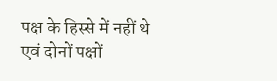पक्ष के हिस्से में नहीं थे एवं दोनों पक्षों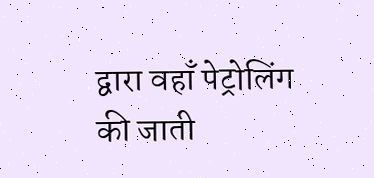द्वारा वहाँ पेट्रोलिंग की जाती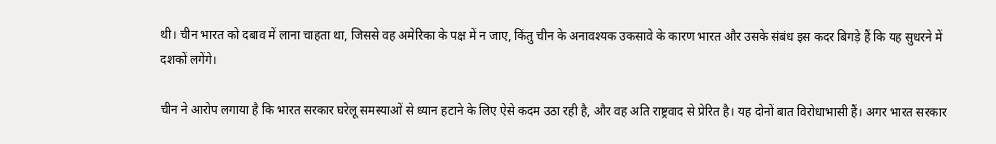थी। चीन भारत को दबाव में लाना चाहता था, जिससे वह अमेरिका के पक्ष में न जाए, किंतु चीन के अनावश्यक उकसावे के कारण भारत और उसके संबंध इस कदर बिगड़े हैं कि यह सुधरने में दशकों लगेंगे।

चीन ने आरोप लगाया है कि भारत सरकार घरेलू समस्याओं से ध्यान हटाने के लिए ऐसे कदम उठा रही है, और वह अति राष्ट्रवाद से प्रेरित है। यह दोनों बात विरोधाभासी हैं। अगर भारत सरकार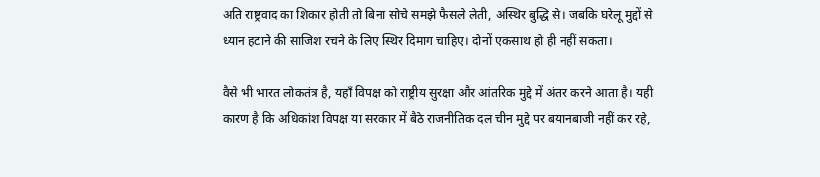अति राष्ट्रवाद का शिकार होती तो बिना सोचे समझे फैसले लेती, अस्थिर बुद्धि से। जबकि घरेलू मुद्दों से ध्यान हटाने की साजिश रचने के लिए स्थिर दिमाग चाहिए। दोनों एकसाथ हो ही नहीं सकता।

वैसे भी भारत लोकतंत्र है, यहाँ विपक्ष को राष्ट्रीय सुरक्षा और आंतरिक मुद्दे में अंतर करने आता है। यही कारण है कि अधिकांश विपक्ष या सरकार में बैठे राजनीतिक दल चीन मुद्दे पर बयानबाजी नहीं कर रहे,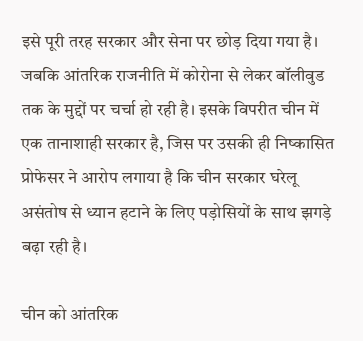इसे पूरी तरह सरकार और सेना पर छोड़ दिया गया है। जबकि आंतरिक राजनीति में कोरोना से लेकर बॉलीवुड तक के मुद्दों पर चर्चा हो रही है। इसके विपरीत चीन में एक तानाशाही सरकार है, जिस पर उसकी ही निष्कासित प्रोफेसर ने आरोप लगाया है कि चीन सरकार घरेलू असंतोष से ध्यान हटाने के लिए पड़ोसियों के साथ झगड़े बढ़ा रही है।

चीन को आंतरिक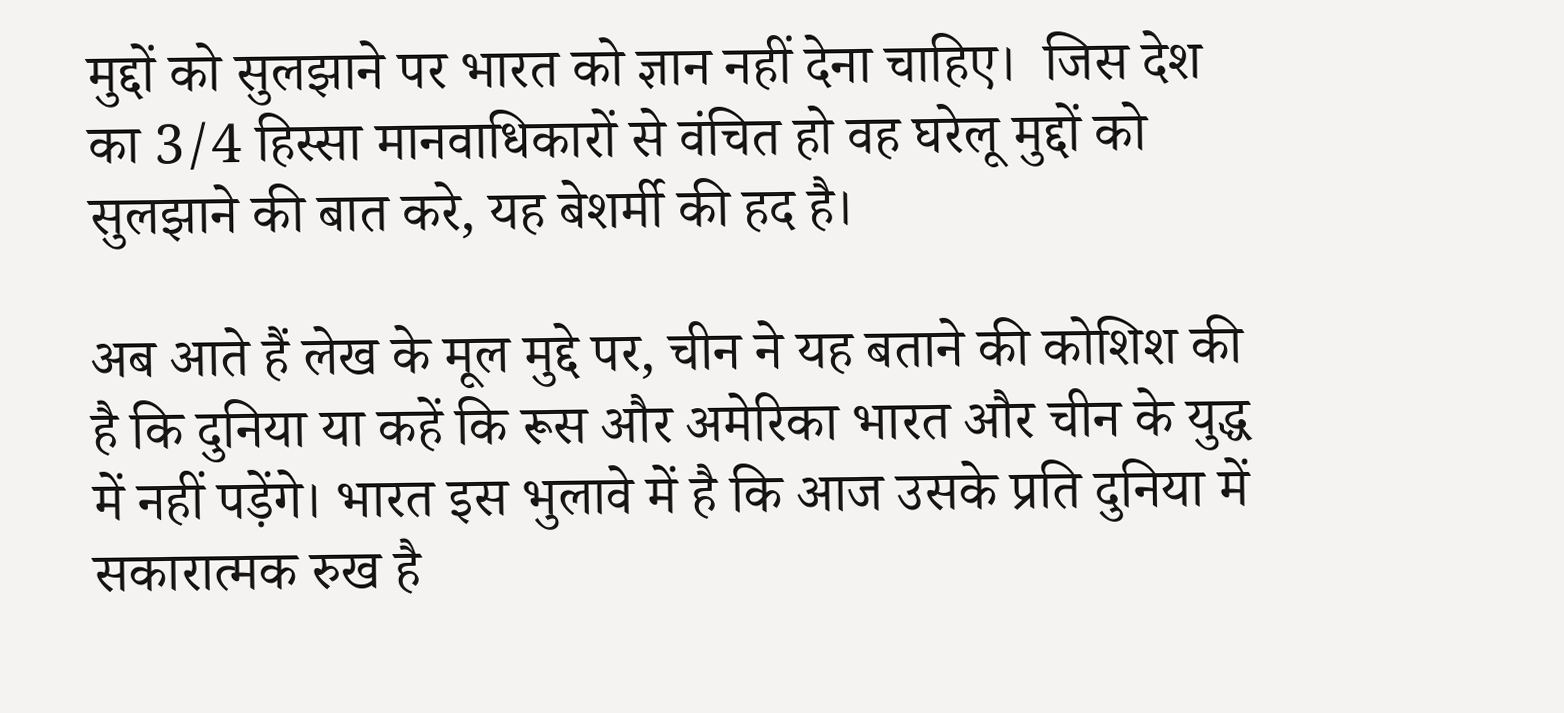मुद्दों को सुलझाने पर भारत को ज्ञान नहीं देना चाहिए।  जिस देश का 3/4 हिस्सा मानवाधिकारों से वंचित हो वह घरेलू मुद्दों को सुलझाने की बात करे, यह बेशर्मी की हद है।

अब आते हैं लेख के मूल मुद्दे पर, चीन ने यह बताने की कोशिश की है कि दुनिया या कहें कि रूस और अमेरिका भारत और चीन के युद्ध में नहीं पड़ेंगे। भारत इस भुलावे में है कि आज उसके प्रति दुनिया में सकारात्मक रुख है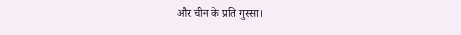और चीन के प्रति गुस्सा।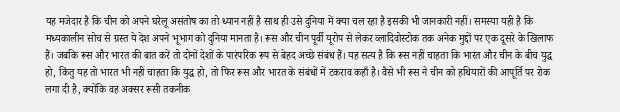यह मजेदार है कि चीन को अपने घरेलू असंतोष का तो ध्यान नहीं है साथ ही उसे दुनिया में क्या चल रहा है इसकी भी जानकारी नहीं। समस्या यही है कि मध्यकालीन सोच से ग्रस्त ये देश अपने भूभाग को दुनिया मानता है। रूस और चीन पूर्वी यूरोप से लेकर व्लादिवोस्टोक तक अनेक मुद्दों पर एक दूसरे के खिलाफ हैं। जबकि रूस और भारत की बात करें तो दोनों देशों के पारंपरिक रूप से बेहद अच्छे संबंध हैं। यह सत्य है कि रूस नहीं चाहता कि भारत और चीन के बीच युद्ध हो, किंतु यह तो भारत भी नहीं चाहता कि युद्ध हो, तो फिर रूस और भारत के संबंधों में टकराव कहाँ है। वैसे भी रूस ने चीन को हथियारों की आपूर्ति पर रोक लगा दी है, क्योंकि वह अक्सर रूसी तकनीक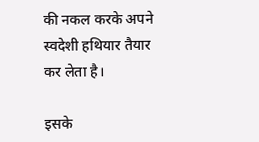की नकल करके अपने स्वदेशी हथियार तैयार कर लेता है।

इसके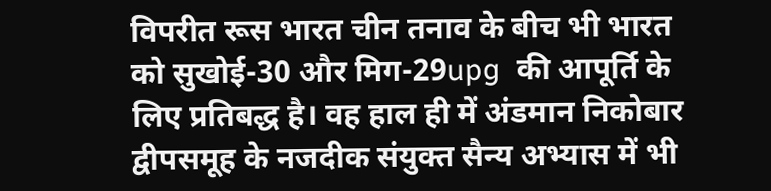विपरीत रूस भारत चीन तनाव के बीच भी भारत को सुखोई-30 और मिग-29upg  की आपूर्ति के लिए प्रतिबद्ध है। वह हाल ही में अंडमान निकोबार द्वीपसमूह के नजदीक संयुक्त सैन्य अभ्यास में भी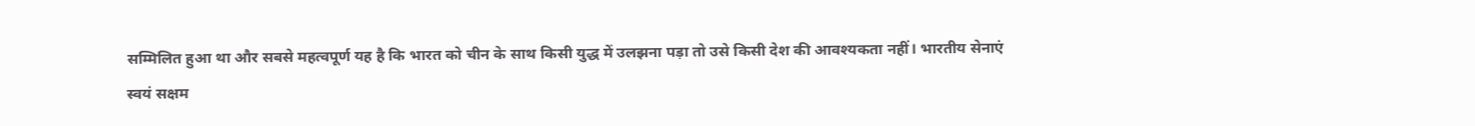सम्मिलित हुआ था और सबसे महत्वपूर्ण यह है कि भारत को चीन के साथ किसी युद्ध में उलझना पड़ा तो उसे किसी देश की आवश्यकता नहीं। भारतीय सेनाएं स्वयं सक्षम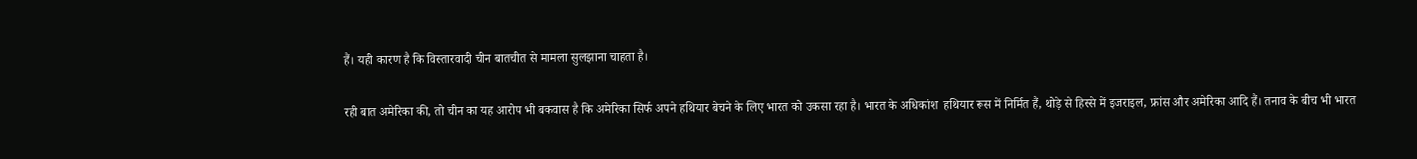हैं। यही कारण है कि विस्तारवादी चीन बातचीत से मामला सुलझाना चाहता है।

रही बात अमेरिका की, तो चीन का यह आरोप भी बकवास है कि अमेरिका सिर्फ अपने हथियार बेचने के लिए भारत को उकसा रहा है। भारत के अधिकांश  हथियार रूस में निर्मित हैं, थोड़े से हिस्से में इजराइल, फ्रांस और अमेरिका आदि हैं। तनाव के बीच भी भारत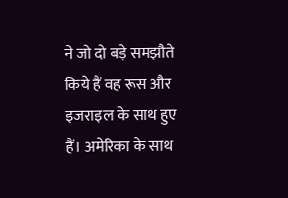ने जो दो बड़े समझौते किये हैं वह रूस और इजराइल के साथ हुए हैं। अमेरिका के साथ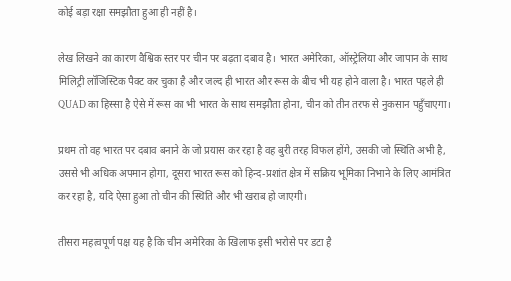कोई बड़ा रक्षा समझौता हुआ ही नहीं है।

लेख लिखने का कारण वैश्विक स्तर पर चीन पर बढ़ता दबाव है। भारत अमेरिका, ऑस्ट्रेलिया और जापान के साथ मिलिट्री लॉजिस्टिक पैक्ट कर चुका है और जल्द ही भारत और रूस के बीच भी यह होने वाला है। भारत पहले ही QUAD का हिस्सा है ऐसे में रूस का भी भारत के साथ समझौता होना, चीन को तीन तरफ से नुकसान पहुँचाएगा।

प्रथम तो वह भारत पर दबाव बनाने के जो प्रयास कर रहा है वह बुरी तरह विफल होंगे, उसकी जो स्थिति अभी है, उससे भी अधिक अपमान होगा, दूसरा भारत रूस को हिन्द-प्रशांत क्षेत्र में सक्रिय भूमिका निभाने के लिए आमंत्रित कर रहा है, यदि ऐसा हुआ तो चीन की स्थिति और भी खराब हो जाएगी।

तीसरा महत्वपूर्ण पक्ष यह है कि चीन अमेरिका के खिलाफ इसी भरोसे पर डटा है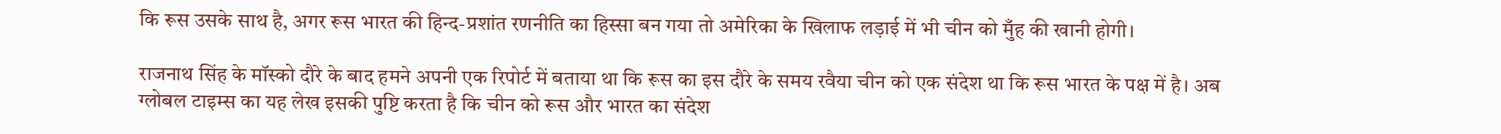कि रूस उसके साथ है, अगर रूस भारत की हिन्द-प्रशांत रणनीति का हिस्सा बन गया तो अमेरिका के खिलाफ लड़ाई में भी चीन को मुँह की खानी होगी।

राजनाथ सिंह के मॉस्को दौरे के बाद हमने अपनी एक रिपोर्ट में बताया था कि रूस का इस दौरे के समय रवैया चीन को एक संदेश था कि रूस भारत के पक्ष में है। अब ग्लोबल टाइम्स का यह लेख इसकी पुष्टि करता है कि चीन को रूस और भारत का संदेश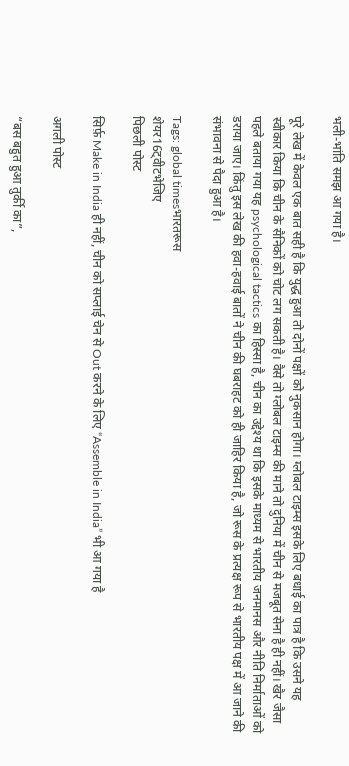भली-भांति समझ आ गया है।

पूरे लेख में केवल एक बात सही है कि युद्ध हुआ तो दोनों पक्षों को नुकसान होगा। ग्लोबल टाइम्स इसके लिए बधाई का पात्र है कि उसने यह स्वीकार किया कि चीन के सैनिकों को चोट लग सकती है। वैसे तो ग्लोबल टाइम्स की माने तो दुनिया में चीन से मजबूत सेना है ही नहीं। खैर जैसा पहले बताया गया यह psychological tactics का हिस्सा है, चीन का उद्देश्य था कि इसके माध्यम से भारतीय जनमानस और नीति निर्माताओं को डराया जाए। किंतु इस लेख की हवा-हवाई बातों ने चीन की घबराहट को ही जाहिर किया है, जो रूस के प्रत्यक्ष रूप से भारतीय पक्ष में आ जाने की संभावना से पैदा हुआ है।

Tags: global timesभारतरूस
शेयर16ट्वीटभेजिए
पिछली पोस्ट

सिर्फ़ Make in India ही नहीं, चीन को सप्लाई चेन से Out करने के लिए “Assemble in India” भी आ गया है

अगली पोस्ट

“बस बहुत हुआ तुर्की का”,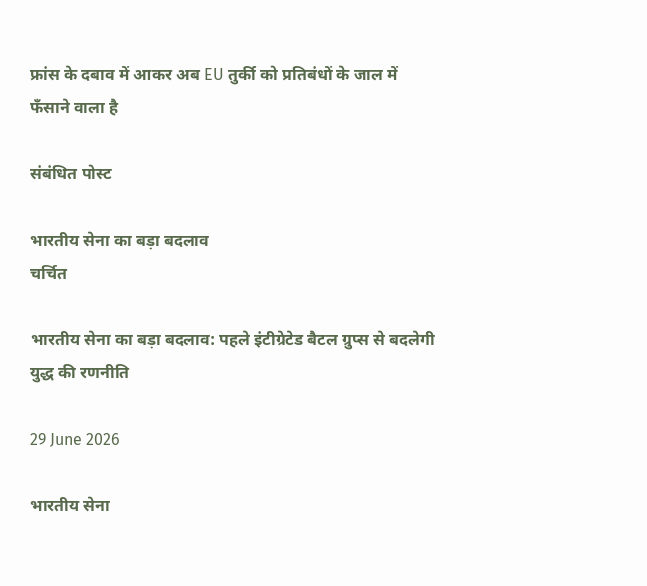फ्रांस के दबाव में आकर अब EU तुर्की को प्रतिबंधों के जाल में फँसाने वाला है

संबंधित पोस्ट

भारतीय सेना का बड़ा बदलाव
चर्चित

भारतीय सेना का बड़ा बदलाव: पहले इंटीग्रेटेड बैटल ग्रुप्स से बदलेगी युद्ध की रणनीति

29 June 2026

भारतीय सेना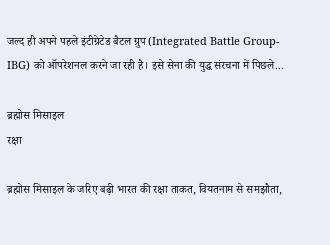जल्द ही अपने पहले इंटीग्रेटेड बैटल ग्रुप (Integrated Battle Group-IBG) को ऑपरेशनल करने जा रही है। इसे सेना की युद्ध संरचना में पिछले...

ब्रह्मोस मिसाइल
रक्षा

ब्रह्मोस मिसाइल के जरिए बढ़ी भारत की रक्षा ताकत, वियतनाम से समझौता,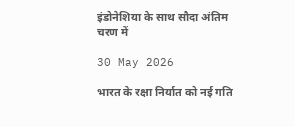इंडोनेशिया के साथ सौदा अंतिम चरण में

30 May 2026

भारत के रक्षा निर्यात को नई गति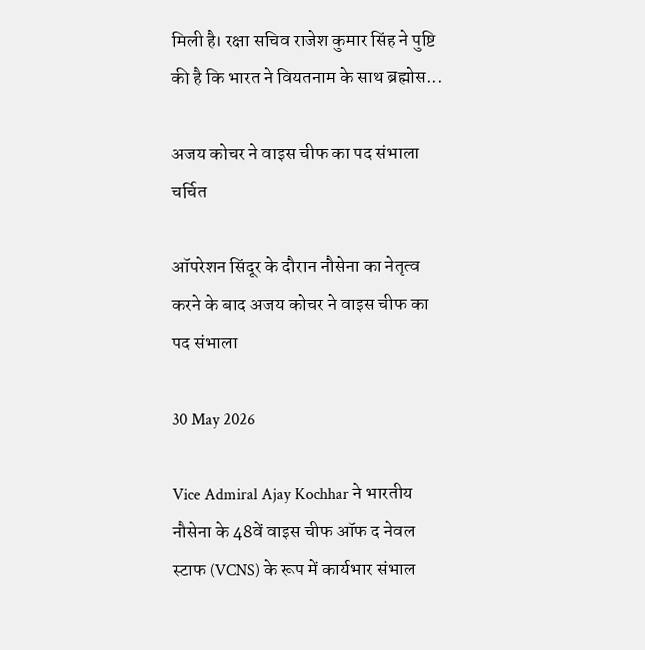मिली है। रक्षा सचिव राजेश कुमार सिंह ने पुष्टि की है कि भारत ने वियतनाम के साथ ब्रह्मोस...

अजय कोचर ने वाइस चीफ का पद संभाला
चर्चित

ऑपरेशन सिंदूर के दौरान नौसेना का नेतृत्व करने के बाद अजय कोचर ने वाइस चीफ का पद संभाला

30 May 2026

Vice Admiral Ajay Kochhar ने भारतीय नौसेना के 48वें वाइस चीफ ऑफ द नेवल स्टाफ (VCNS) के रूप में कार्यभार संभाल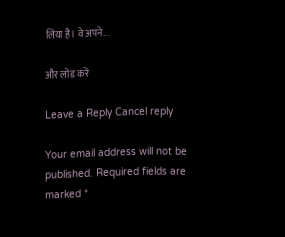लिया है। वे अपने...

और लोड करें

Leave a Reply Cancel reply

Your email address will not be published. Required fields are marked *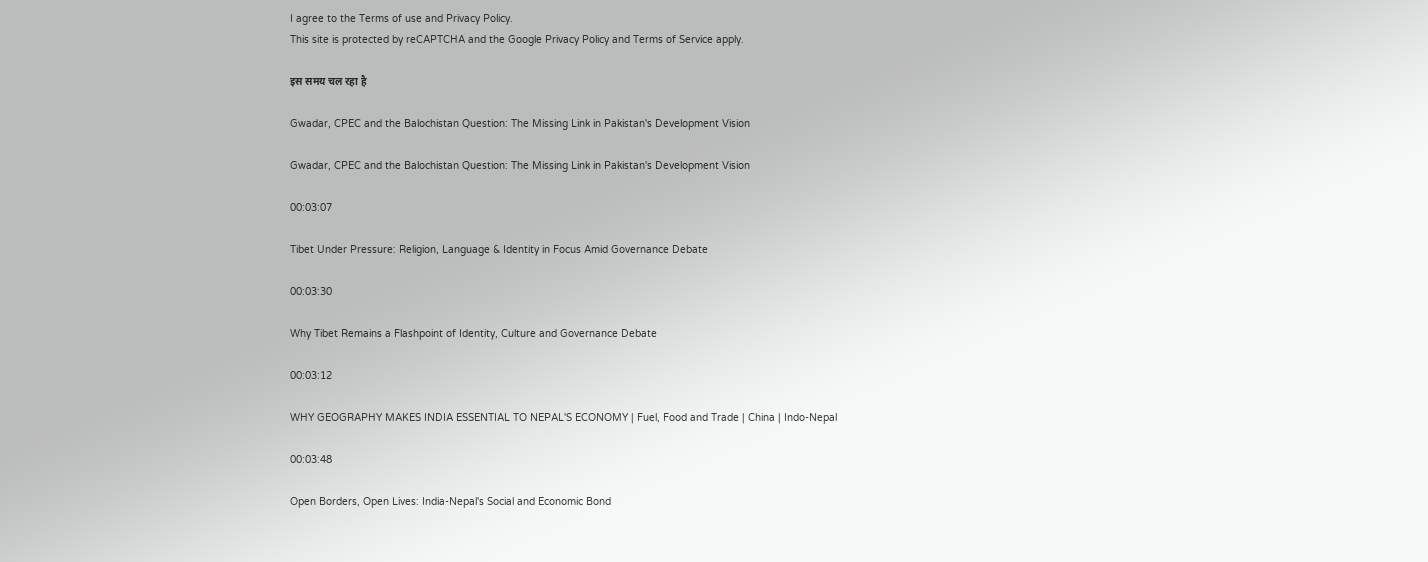I agree to the Terms of use and Privacy Policy.
This site is protected by reCAPTCHA and the Google Privacy Policy and Terms of Service apply.

इस समय चल रहा है

Gwadar, CPEC and the Balochistan Question: The Missing Link in Pakistan's Development Vision

Gwadar, CPEC and the Balochistan Question: The Missing Link in Pakistan's Development Vision

00:03:07

Tibet Under Pressure: Religion, Language & Identity in Focus Amid Governance Debate

00:03:30

Why Tibet Remains a Flashpoint of Identity, Culture and Governance Debate

00:03:12

WHY GEOGRAPHY MAKES INDIA ESSENTIAL TO NEPAL'S ECONOMY | Fuel, Food and Trade | China | Indo-Nepal

00:03:48

Open Borders, Open Lives: India-Nepal's Social and Economic Bond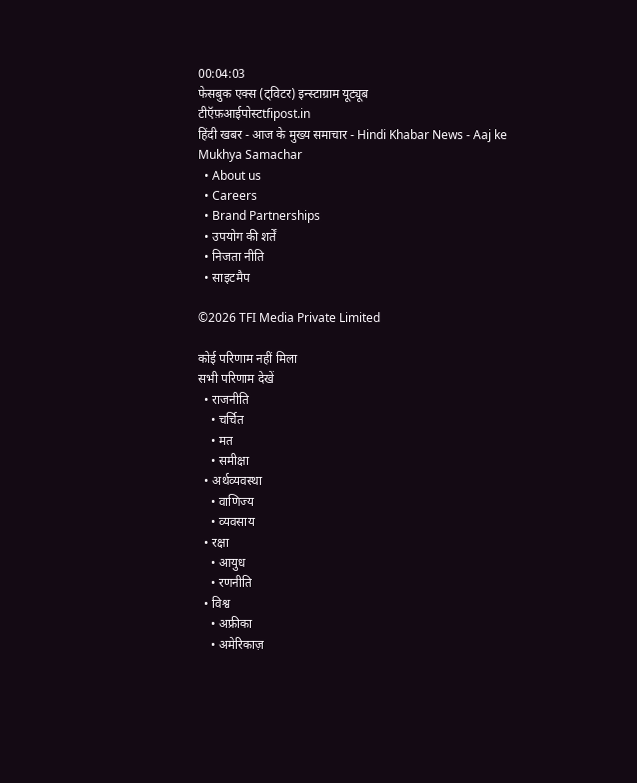00:04:03
फेसबुक एक्स (ट्विटर) इन्स्टाग्राम यूट्यूब
टीऍफ़आईपोस्टtfipost.in
हिंदी खबर - आज के मुख्य समाचार - Hindi Khabar News - Aaj ke Mukhya Samachar
  • About us
  • Careers
  • Brand Partnerships
  • उपयोग की शर्तें
  • निजता नीति
  • साइटमैप

©2026 TFI Media Private Limited

कोई परिणाम नहीं मिला
सभी परिणाम देखें
  • राजनीति
    • चर्चित
    • मत
    • समीक्षा
  • अर्थव्यवस्था
    • वाणिज्य
    • व्यवसाय
  • रक्षा
    • आयुध
    • रणनीति
  • विश्व
    • अफ्रीका
    • अमेरिकाज़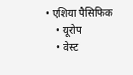• एशिया पैसिफिक
    • यूरोप
    • वेस्ट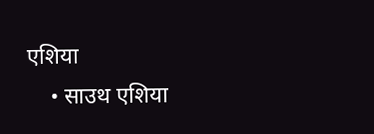एशिया
    • साउथ एशिया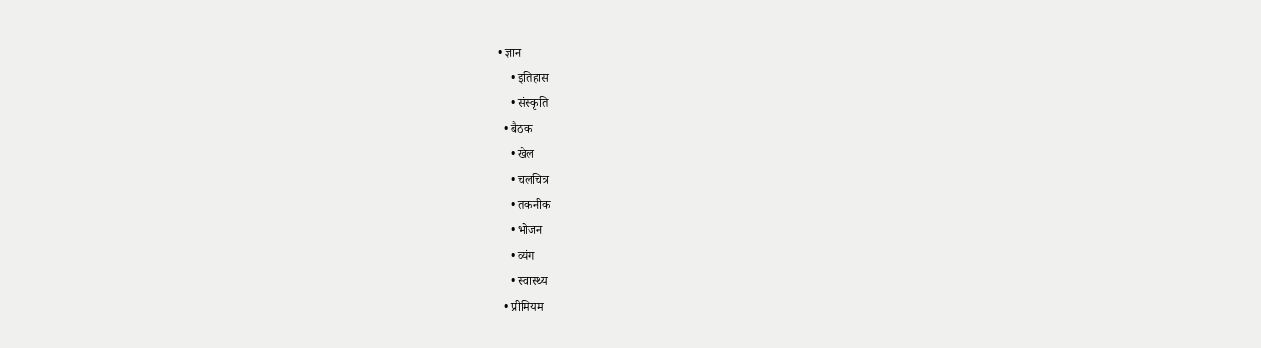• ज्ञान
    • इतिहास
    • संस्कृति
  • बैठक
    • खेल
    • चलचित्र
    • तकनीक
    • भोजन
    • व्यंग
    • स्वास्थ्य
  • प्रीमियम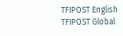TFIPOST English
TFIPOST Global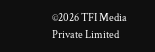©2026 TFI Media Private Limited